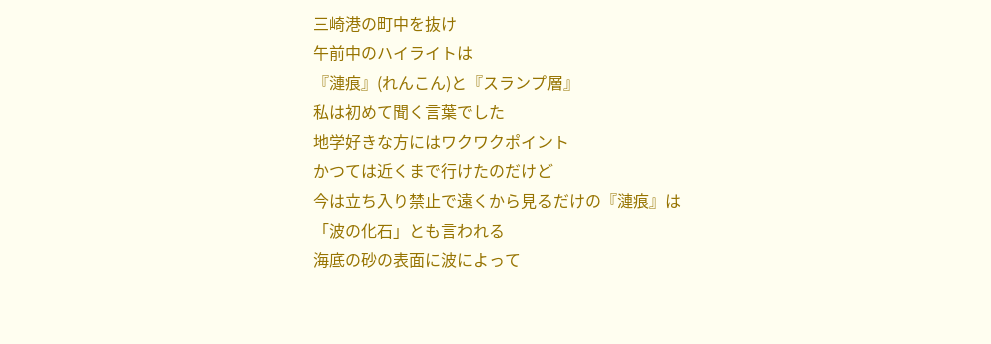三崎港の町中を抜け
午前中のハイライトは
『漣痕』(れんこん)と『スランプ層』
私は初めて聞く言葉でした
地学好きな方にはワクワクポイント
かつては近くまで行けたのだけど
今は立ち入り禁止で遠くから見るだけの『漣痕』は
「波の化石」とも言われる
海底の砂の表面に波によって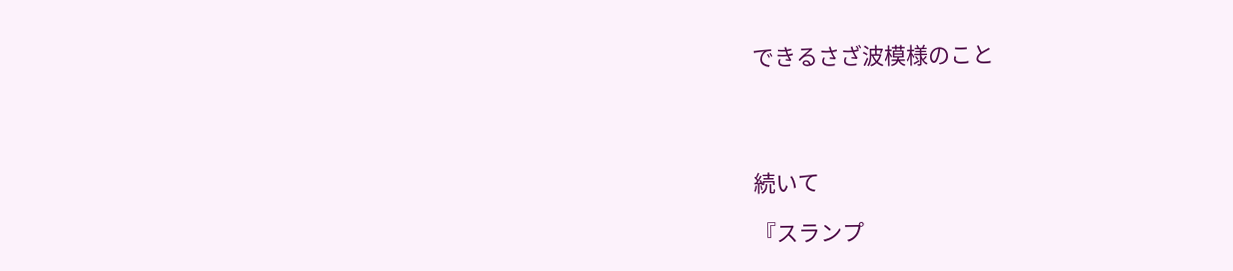できるさざ波模様のこと




続いて

『スランプ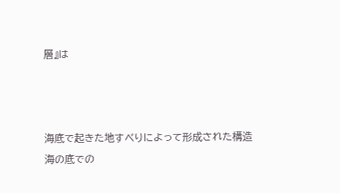層』は



海底で起きた地すべりによって形成された構造
海の底での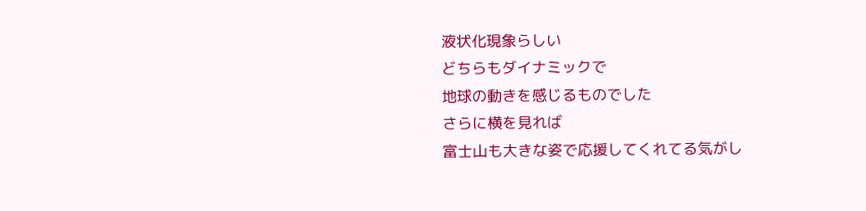液状化現象らしい
どちらもダイナミックで
地球の動きを感じるものでした
さらに横を見れば
富士山も大きな姿で応援してくれてる気がし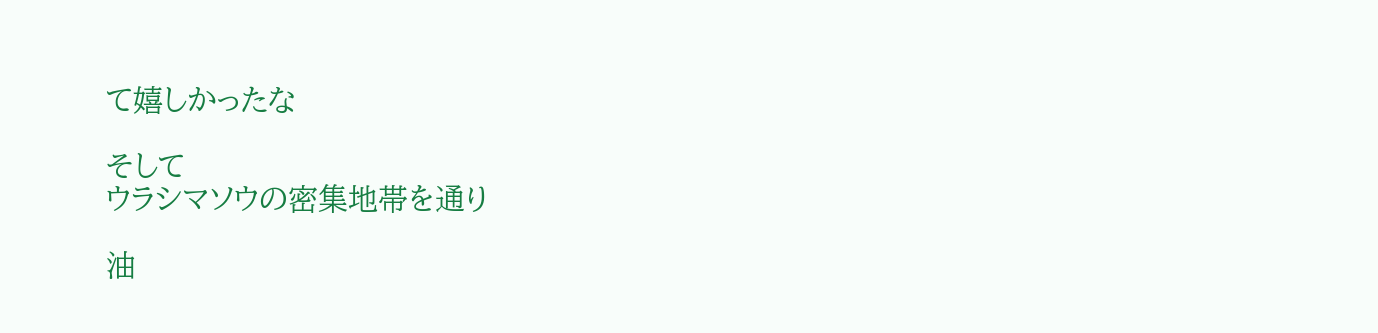て嬉しかったな

そして
ウラシマソウの密集地帯を通り

油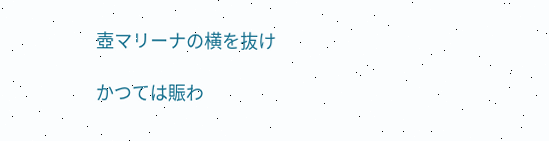壺マリーナの横を抜け

かつては賑わ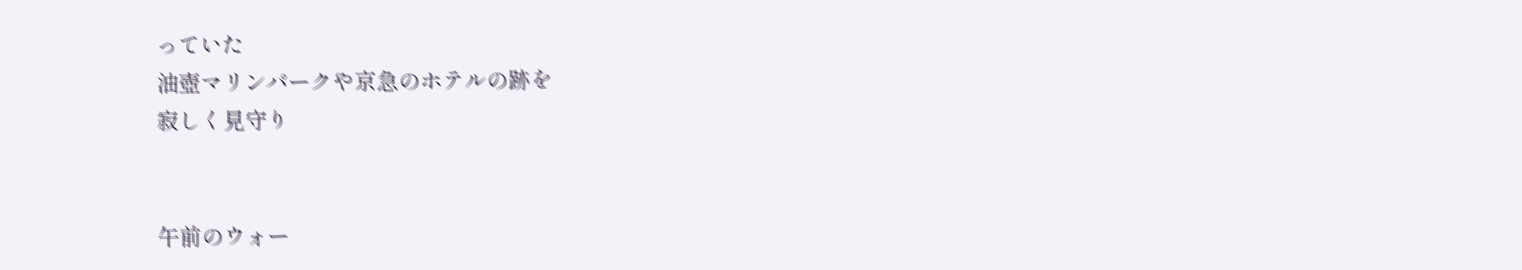っていた
油壺マリンパークや京急のホテルの跡を
寂しく見守り


午前のウォー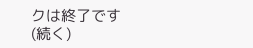クは終了です
(続く)